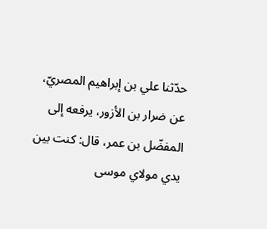حدّثنا علي بن إبراهيم المصريّ، عن ضرار بن الأزور، يرفعه إلى المفضّل بن عمر، قال: كنت بين يدي مولاي موسى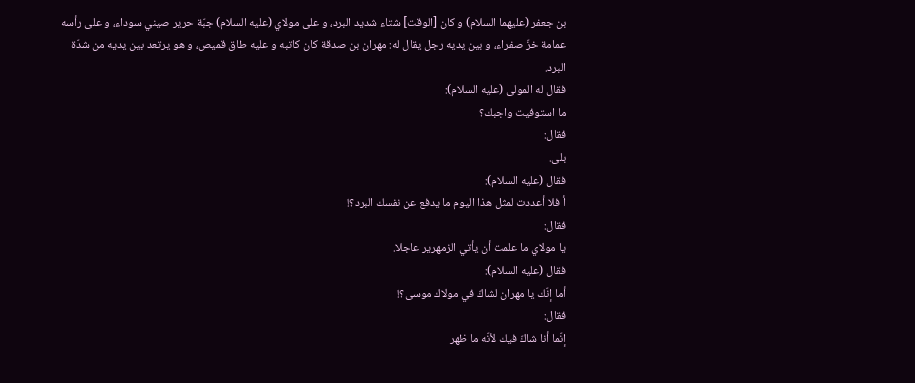بن جعفر (عليهما السلام) و كان [الوقت] شتاء شديد البرد، و على مولاي (عليه السلام) جبّة حرير صيني سوداء، و على رأسه عمامة خزّ صفراء، و بين يديه رجل يقال له: مهران بن صدقة كان كاتبه و عليه طاق قميص، و هو يرتعد بين يديه من شدّة البرد.
فقال له المولى (عليه السلام):
ما استوفيت واجبك؟
فقال:
بلى.
فقال (عليه السلام):
أ فلا أعددت لمثل هذا اليوم ما يدفع عن نفسك البرد؟!
فقال:
يا مولاي ما علمت أن يأتي الزمهرير عاجلا.
فقال (عليه السلام):
أما إنّك يا مهران لشاكّ في مولاك موسى؟!
فقال:
إنّما أنا شاكّ فيك لأنّه ما ظهر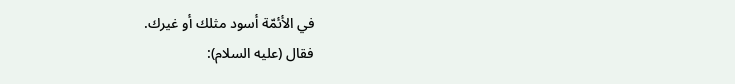في الأئمّة أسود مثلك أو غيرك.
فقال (عليه السلام):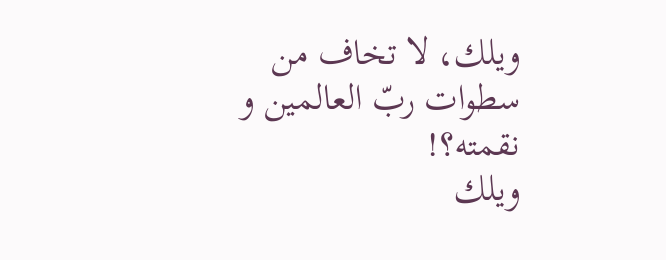ويلك، لا تخاف من سطوات ربّ العالمين و نقمته؟!
ويلك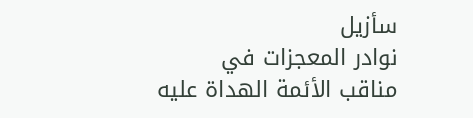سأزيل
نوادر المعجزات في مناقب الأئمة الهداة عليه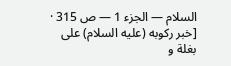السلام — الجزء 1 — ص 315 · [خبر ركوبه (عليه السلام) على بغلة و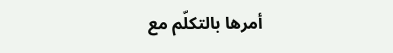أمرها بالتكلّم مع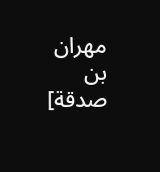مهران بن صدقة]